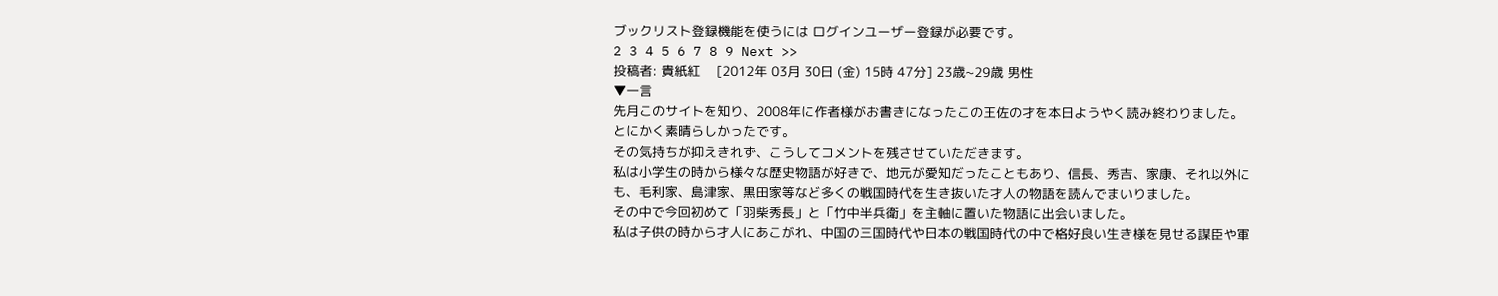ブックリスト登録機能を使うには ログインユーザー登録が必要です。
2 3 4 5 6 7 8 9 Next >>
投稿者: 貴紙紅    [2012年 03月 30日 (金) 15時 47分] 23歳~29歳 男性
▼一言
先月このサイトを知り、2008年に作者様がお書きになったこの王佐の才を本日ようやく読み終わりました。
とにかく素晴らしかったです。
その気持ちが抑えきれず、こうしてコメントを残させていただきます。
私は小学生の時から様々な歴史物語が好きで、地元が愛知だったこともあり、信長、秀吉、家康、それ以外にも、毛利家、島津家、黒田家等など多くの戦国時代を生き抜いた才人の物語を読んでまいりました。
その中で今回初めて「羽柴秀長」と「竹中半兵衛」を主軸に置いた物語に出会いました。
私は子供の時から才人にあこがれ、中国の三国時代や日本の戦国時代の中で格好良い生き様を見せる謀臣や軍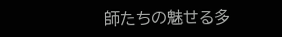師たちの魅せる多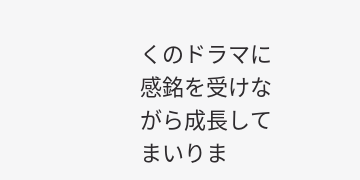くのドラマに感銘を受けながら成長してまいりま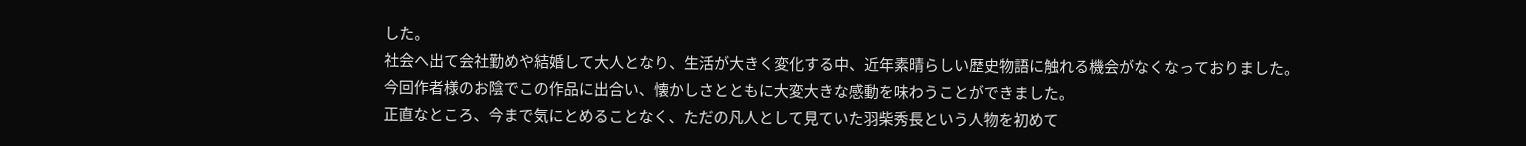した。
社会へ出て会社勤めや結婚して大人となり、生活が大きく変化する中、近年素晴らしい歴史物語に触れる機会がなくなっておりました。
今回作者様のお陰でこの作品に出合い、懐かしさとともに大変大きな感動を味わうことができました。
正直なところ、今まで気にとめることなく、ただの凡人として見ていた羽柴秀長という人物を初めて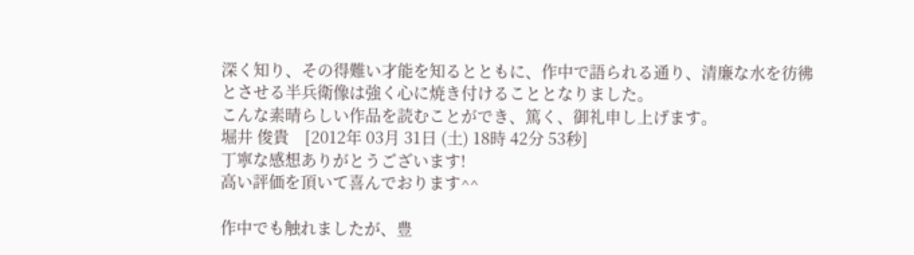深く知り、その得難い才能を知るとともに、作中で語られる通り、清廉な水を彷彿とさせる半兵衛像は強く心に焼き付けることとなりました。
こんな素晴らしい作品を読むことができ、篤く、御礼申し上げます。
堀井 俊貴    [2012年 03月 31日 (土) 18時 42分 53秒]
丁寧な感想ありがとうございます!
高い評価を頂いて喜んでおります^^

作中でも触れましたが、豊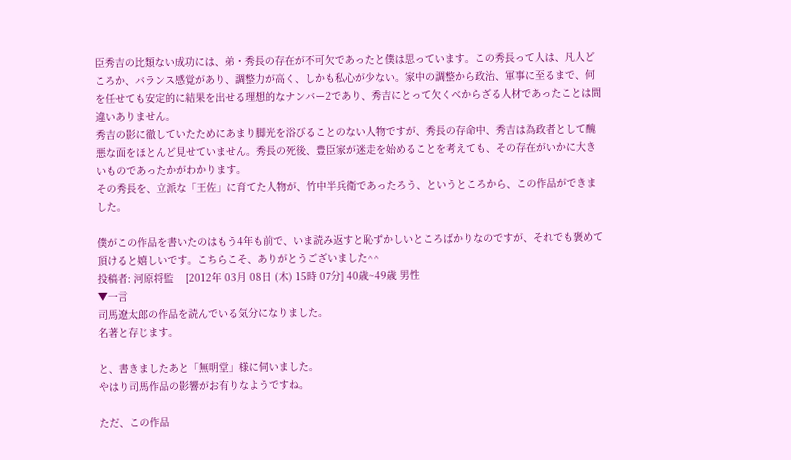臣秀吉の比類ない成功には、弟・秀長の存在が不可欠であったと僕は思っています。この秀長って人は、凡人どころか、バランス感覚があり、調整力が高く、しかも私心が少ない。家中の調整から政治、軍事に至るまで、何を任せても安定的に結果を出せる理想的なナンバー2であり、秀吉にとって欠くべからざる人材であったことは間違いありません。
秀吉の影に徹していたためにあまり脚光を浴びることのない人物ですが、秀長の存命中、秀吉は為政者として醜悪な面をほとんど見せていません。秀長の死後、豊臣家が迷走を始めることを考えても、その存在がいかに大きいものであったかがわかります。
その秀長を、立派な「王佐」に育てた人物が、竹中半兵衛であったろう、というところから、この作品ができました。

僕がこの作品を書いたのはもう4年も前で、いま読み返すと恥ずかしいところばかりなのですが、それでも褒めて頂けると嬉しいです。こちらこそ、ありがとうございました^^
投稿者: 河原将監    [2012年 03月 08日 (木) 15時 07分] 40歳~49歳 男性
▼一言
司馬遼太郎の作品を読んでいる気分になりました。
名著と存じます。

と、書きましたあと「無明堂」様に伺いました。
やはり司馬作品の影響がお有りなようですね。

ただ、この作品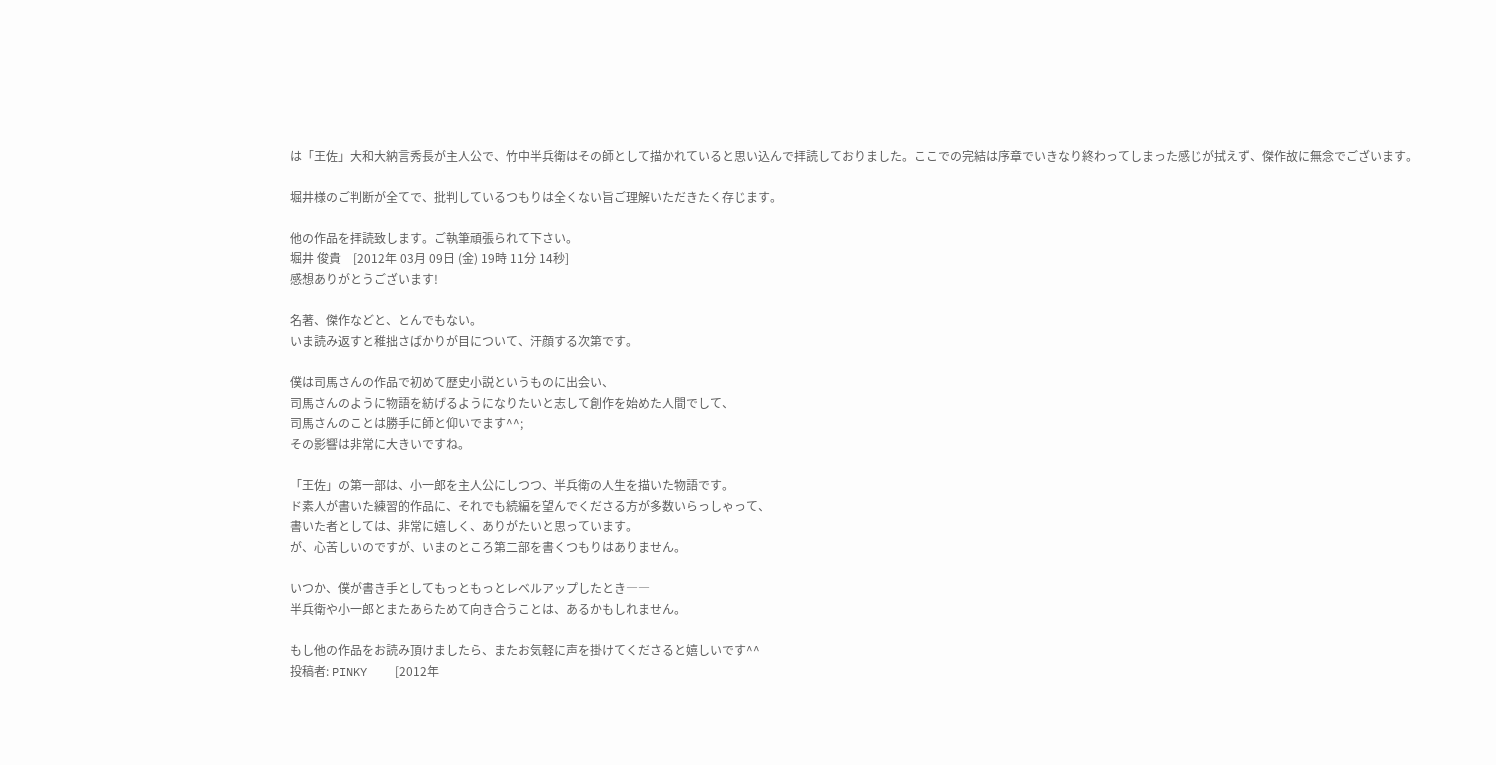は「王佐」大和大納言秀長が主人公で、竹中半兵衛はその師として描かれていると思い込んで拝読しておりました。ここでの完結は序章でいきなり終わってしまった感じが拭えず、傑作故に無念でございます。

堀井様のご判断が全てで、批判しているつもりは全くない旨ご理解いただきたく存じます。

他の作品を拝読致します。ご執筆頑張られて下さい。
堀井 俊貴    [2012年 03月 09日 (金) 19時 11分 14秒]
感想ありがとうございます!

名著、傑作などと、とんでもない。
いま読み返すと稚拙さばかりが目について、汗顔する次第です。

僕は司馬さんの作品で初めて歴史小説というものに出会い、
司馬さんのように物語を紡げるようになりたいと志して創作を始めた人間でして、
司馬さんのことは勝手に師と仰いでます^^;
その影響は非常に大きいですね。

「王佐」の第一部は、小一郎を主人公にしつつ、半兵衛の人生を描いた物語です。
ド素人が書いた練習的作品に、それでも続編を望んでくださる方が多数いらっしゃって、
書いた者としては、非常に嬉しく、ありがたいと思っています。
が、心苦しいのですが、いまのところ第二部を書くつもりはありません。

いつか、僕が書き手としてもっともっとレベルアップしたとき――
半兵衛や小一郎とまたあらためて向き合うことは、あるかもしれません。

もし他の作品をお読み頂けましたら、またお気軽に声を掛けてくださると嬉しいです^^
投稿者: PINKY    [2012年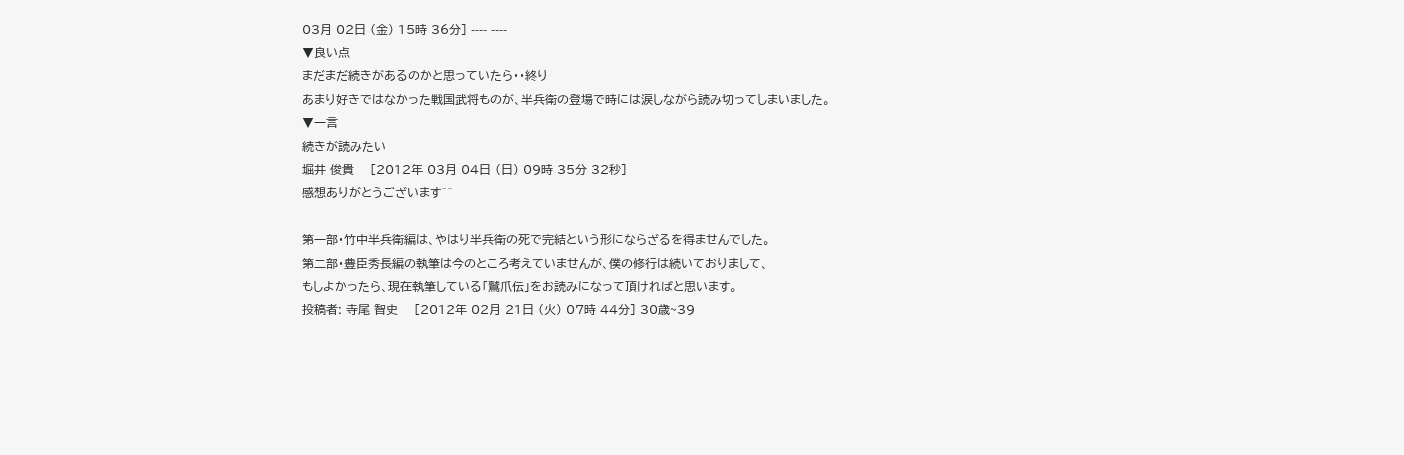03月 02日 (金) 15時 36分] ---- ----
▼良い点
まだまだ続きがあるのかと思っていたら・・終り
あまり好きではなかった戦国武将ものが、半兵衛の登場で時には涙しながら読み切ってしまいました。
▼一言
続きが読みたい
堀井 俊貴    [2012年 03月 04日 (日) 09時 35分 32秒]
感想ありがとうございます^^

第一部・竹中半兵衛編は、やはり半兵衛の死で完結という形にならざるを得ませんでした。
第二部・豊臣秀長編の執筆は今のところ考えていませんが、僕の修行は続いておりまして、
もしよかったら、現在執筆している「鷲爪伝」をお読みになって頂ければと思います。
投稿者: 寺尾 智史    [2012年 02月 21日 (火) 07時 44分] 30歳~39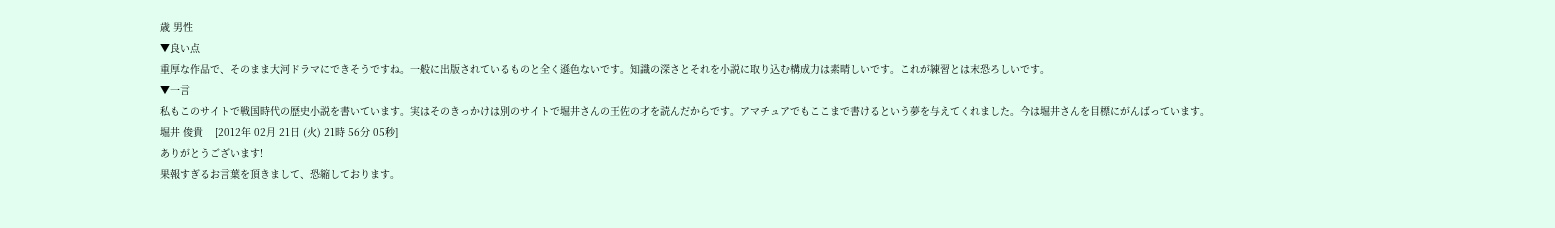歳 男性
▼良い点
重厚な作品で、そのまま大河ドラマにできそうですね。一般に出版されているものと全く遜色ないです。知識の深さとそれを小説に取り込む構成力は素晴しいです。これが練習とは末恐ろしいです。
▼一言
私もこのサイトで戦国時代の歴史小説を書いています。実はそのきっかけは別のサイトで堀井さんの王佐の才を読んだからです。アマチュアでもここまで書けるという夢を与えてくれました。今は堀井さんを目標にがんばっています。
堀井 俊貴    [2012年 02月 21日 (火) 21時 56分 05秒]
ありがとうございます!
果報すぎるお言葉を頂きまして、恐縮しております。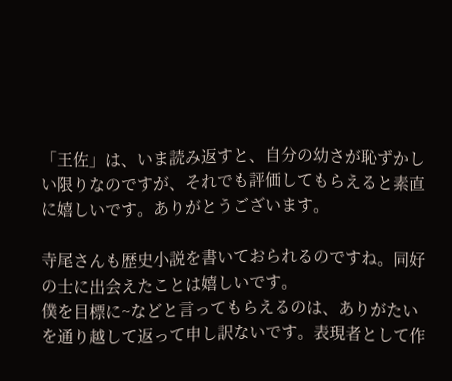「王佐」は、いま読み返すと、自分の幼さが恥ずかしい限りなのですが、それでも評価してもらえると素直に嬉しいです。ありがとうございます。

寺尾さんも歴史小説を書いておられるのですね。同好の士に出会えたことは嬉しいです。
僕を目標に~などと言ってもらえるのは、ありがたいを通り越して返って申し訳ないです。表現者として作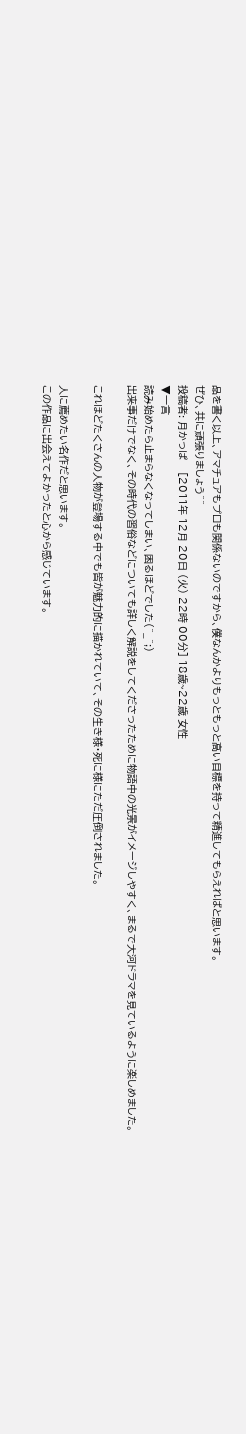品を書く以上、アマチュアもプロも関係ないのですから、僕なんかよりもっともっと高い目標を持って精進してもらえればと思います。
ぜひ、共に頑張りましょう^^
投稿者: 月かっぱ    [2011年 12月 20日 (火) 22時 00分] 18歳~22歳 女性
▼一言
読み始めたら止まらなくなってしまい、困るほどでした(^_^;)
出来事だけでなく、その時代の習俗などについても詳しく解説をしてくださったために物語中の光景がイメージしやすく、まるで大河ドラマを見ているように楽しめました。

これほどたくさんの人物が登場する中でも皆が魅力的に描かれていて、その生き様・死に様にただ圧倒されました。

人に薦めたい名作だと思います。
この作品に出会えてよかったと心から感じています。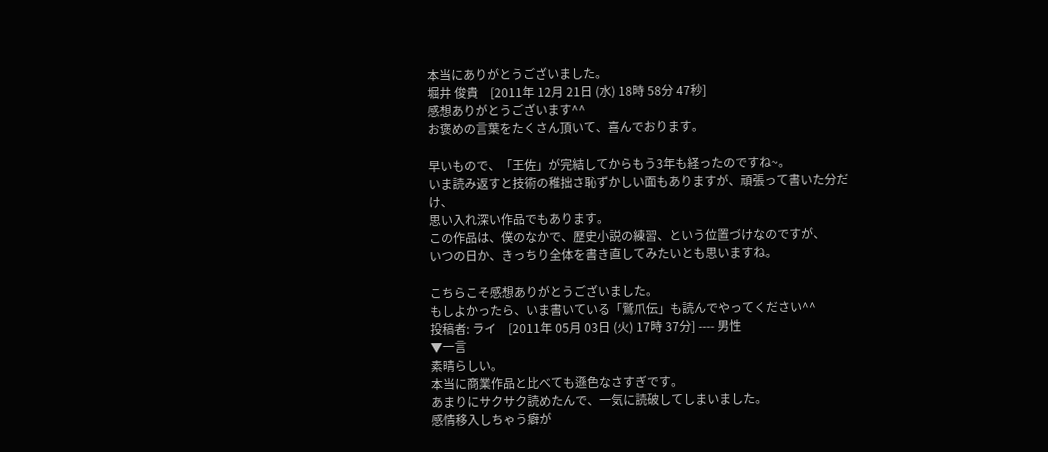本当にありがとうございました。
堀井 俊貴    [2011年 12月 21日 (水) 18時 58分 47秒]
感想ありがとうございます^^
お褒めの言葉をたくさん頂いて、喜んでおります。

早いもので、「王佐」が完結してからもう3年も経ったのですね~。
いま読み返すと技術の稚拙さ恥ずかしい面もありますが、頑張って書いた分だけ、
思い入れ深い作品でもあります。
この作品は、僕のなかで、歴史小説の練習、という位置づけなのですが、
いつの日か、きっちり全体を書き直してみたいとも思いますね。

こちらこそ感想ありがとうございました。
もしよかったら、いま書いている「鷲爪伝」も読んでやってください^^
投稿者: ライ    [2011年 05月 03日 (火) 17時 37分] ---- 男性
▼一言
素晴らしい。
本当に商業作品と比べても遜色なさすぎです。
あまりにサクサク読めたんで、一気に読破してしまいました。
感情移入しちゃう癖が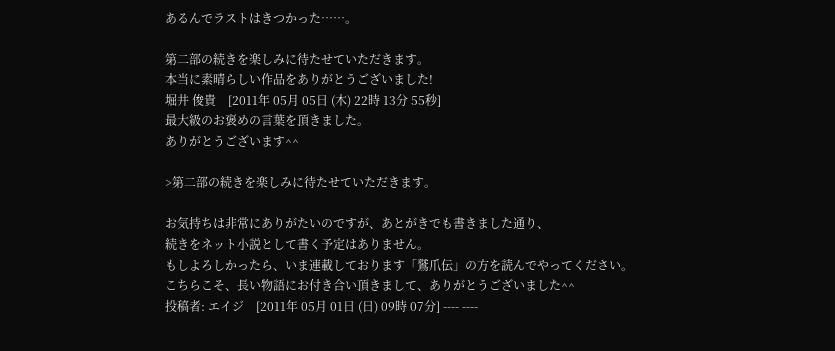あるんでラストはきつかった……。

第二部の続きを楽しみに待たせていただきます。
本当に素晴らしい作品をありがとうございました!
堀井 俊貴    [2011年 05月 05日 (木) 22時 13分 55秒]
最大級のお褒めの言葉を頂きました。
ありがとうございます^^

>第二部の続きを楽しみに待たせていただきます。

お気持ちは非常にありがたいのですが、あとがきでも書きました通り、
続きをネット小説として書く予定はありません。
もしよろしかったら、いま連載しております「鷲爪伝」の方を読んでやってください。
こちらこそ、長い物語にお付き合い頂きまして、ありがとうございました^^
投稿者: エイジ    [2011年 05月 01日 (日) 09時 07分] ---- ----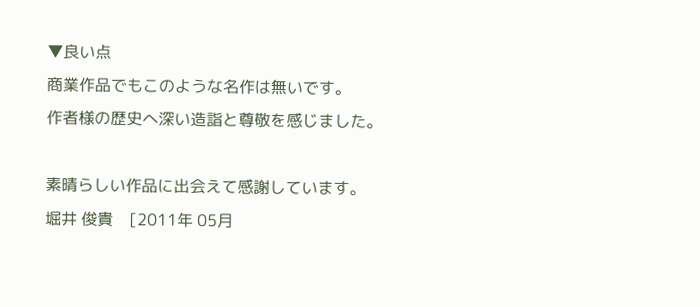▼良い点
商業作品でもこのような名作は無いです。
作者様の歴史へ深い造詣と尊敬を感じました。

素晴らしい作品に出会えて感謝しています。
堀井 俊貴    [2011年 05月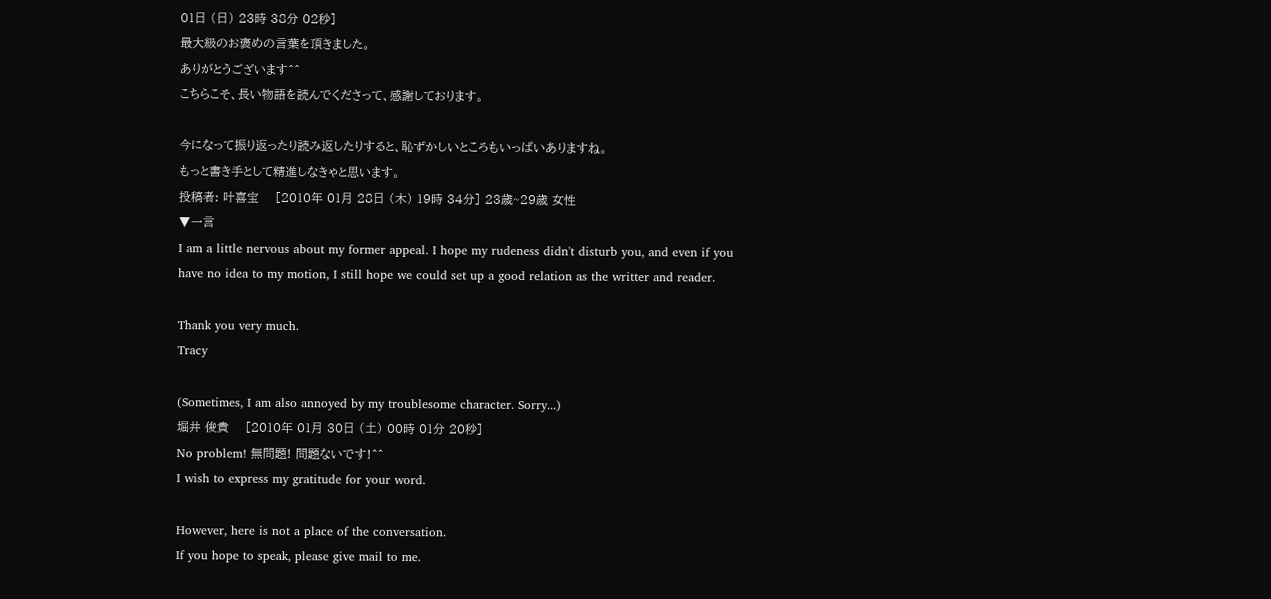01日 (日) 23時 38分 02秒]
最大級のお褒めの言葉を頂きました。
ありがとうございます^^
こちらこそ、長い物語を読んでくださって、感謝しております。

今になって振り返ったり読み返したりすると、恥ずかしいところもいっぱいありますね。
もっと書き手として精進しなきゃと思います。
投稿者: 叶喜宝    [2010年 01月 28日 (木) 19時 34分] 23歳~29歳 女性
▼一言
I am a little nervous about my former appeal. I hope my rudeness didn't disturb you, and even if you have no idea to my motion, I still hope we could set up a good relation as the writter and reader.

Thank you very much.
Tracy

(Sometimes, I am also annoyed by my troublesome character. Sorry...)
堀井 俊貴    [2010年 01月 30日 (土) 00時 01分 20秒]
No problem! 無問題! 問題ないです!^^
I wish to express my gratitude for your word.

However, here is not a place of the conversation.
If you hope to speak, please give mail to me.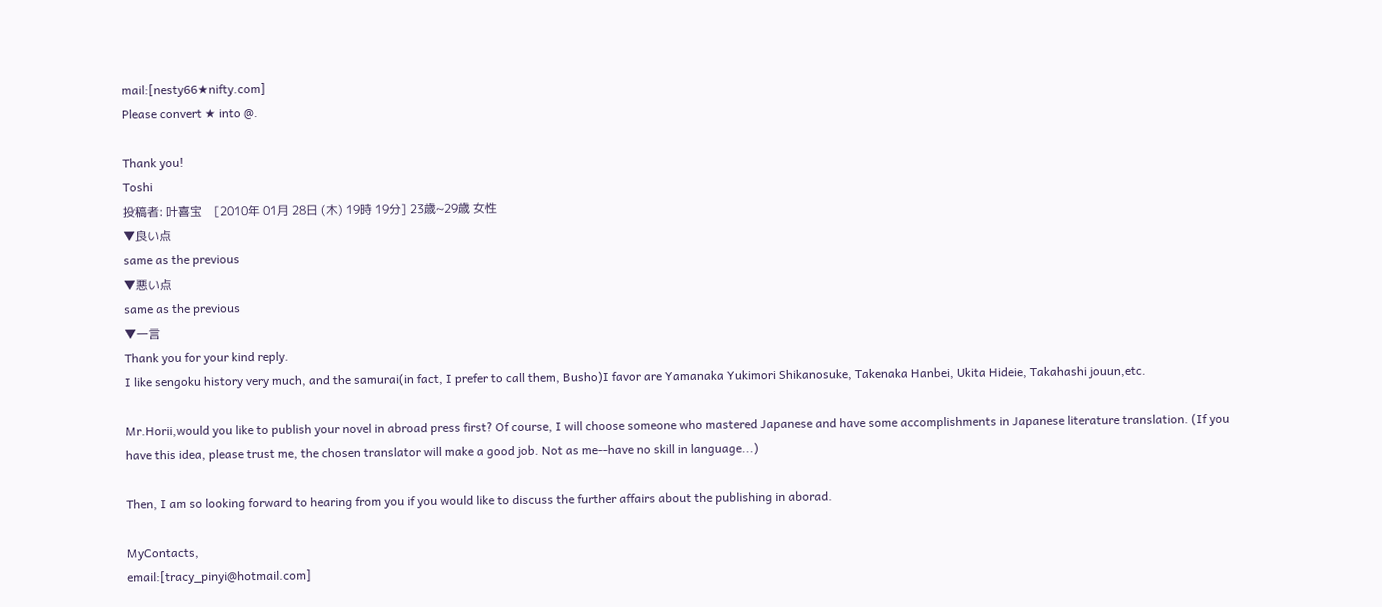mail:[nesty66★nifty.com]
Please convert ★ into @.

Thank you!
Toshi
投稿者: 叶喜宝    [2010年 01月 28日 (木) 19時 19分] 23歳~29歳 女性
▼良い点
same as the previous
▼悪い点
same as the previous
▼一言
Thank you for your kind reply.
I like sengoku history very much, and the samurai(in fact, I prefer to call them, Busho)I favor are Yamanaka Yukimori Shikanosuke, Takenaka Hanbei, Ukita Hideie, Takahashi jouun,etc.

Mr.Horii,would you like to publish your novel in abroad press first? Of course, I will choose someone who mastered Japanese and have some accomplishments in Japanese literature translation. (If you have this idea, please trust me, the chosen translator will make a good job. Not as me--have no skill in language...)

Then, I am so looking forward to hearing from you if you would like to discuss the further affairs about the publishing in aborad.

MyContacts,
email:[tracy_pinyi@hotmail.com]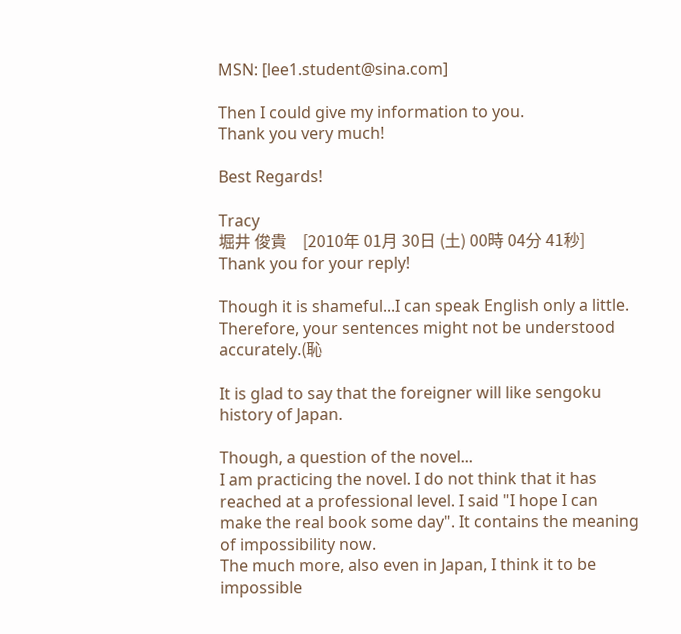MSN: [lee1.student@sina.com]

Then I could give my information to you.
Thank you very much!

Best Regards!

Tracy
堀井 俊貴    [2010年 01月 30日 (土) 00時 04分 41秒]
Thank you for your reply!

Though it is shameful...I can speak English only a little.
Therefore, your sentences might not be understood accurately.(恥

It is glad to say that the foreigner will like sengoku history of Japan.

Though, a question of the novel...
I am practicing the novel. I do not think that it has reached at a professional level. I said "I hope I can make the real book some day". It contains the meaning of impossibility now.
The much more, also even in Japan, I think it to be impossible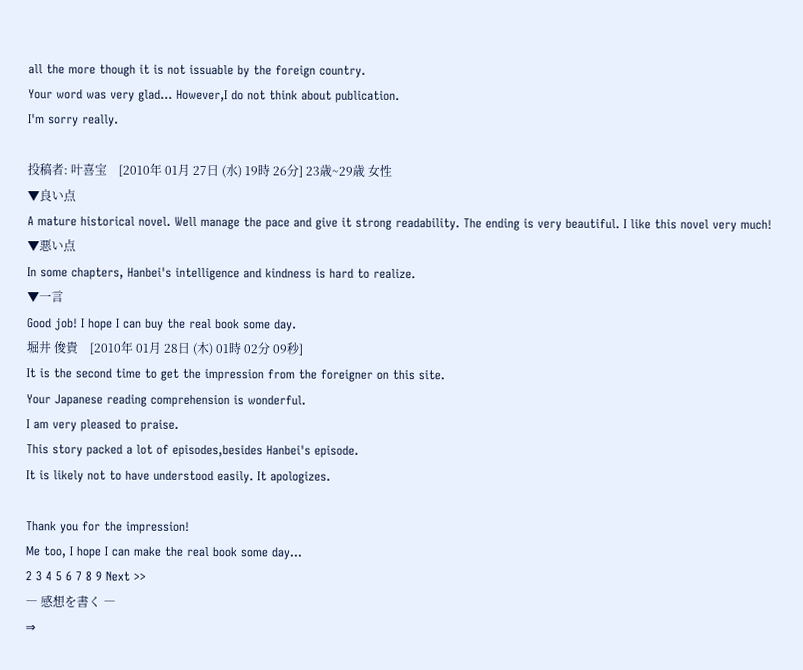all the more though it is not issuable by the foreign country.
Your word was very glad... However,I do not think about publication.
I'm sorry really.

投稿者: 叶喜宝    [2010年 01月 27日 (水) 19時 26分] 23歳~29歳 女性
▼良い点
A mature historical novel. Well manage the pace and give it strong readability. The ending is very beautiful. I like this novel very much!
▼悪い点
In some chapters, Hanbei's intelligence and kindness is hard to realize.
▼一言
Good job! I hope I can buy the real book some day.
堀井 俊貴    [2010年 01月 28日 (木) 01時 02分 09秒]
It is the second time to get the impression from the foreigner on this site.
Your Japanese reading comprehension is wonderful.
I am very pleased to praise.
This story packed a lot of episodes,besides Hanbei's episode.
It is likely not to have understood easily. It apologizes.

Thank you for the impression!
Me too, I hope I can make the real book some day...
2 3 4 5 6 7 8 9 Next >>
― 感想を書く ―
⇒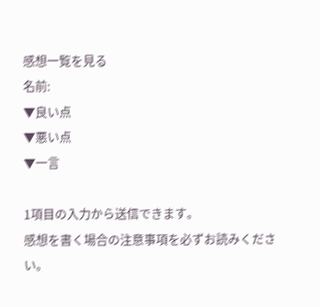感想一覧を見る
名前:
▼良い点
▼悪い点
▼一言

1項目の入力から送信できます。
感想を書く場合の注意事項を必ずお読みください。